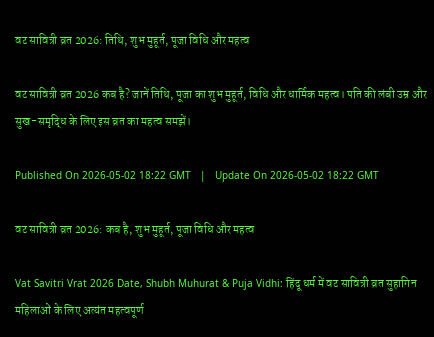वट सावित्री व्रत 2026: तिथि, शुभ मुहूर्त, पूजा विधि और महत्व

वट सावित्री व्रत 2026 कब है? जानें तिथि, पूजा का शुभ मुहूर्त, विधि और धार्मिक महत्व। पति की लंबी उम्र और सुख-समृद्धि के लिए इस व्रत का महत्व समझें।

Published On 2026-05-02 18:22 GMT   |   Update On 2026-05-02 18:22 GMT

वट सावित्री व्रत 2026: कब है, शुभ मुहूर्त, पूजा विधि और महत्व

Vat Savitri Vrat 2026 Date, Shubh Muhurat & Puja Vidhi: हिंदू धर्म में वट सावित्री व्रत सुहागिन महिलाओं के लिए अत्यंत महत्वपूर्ण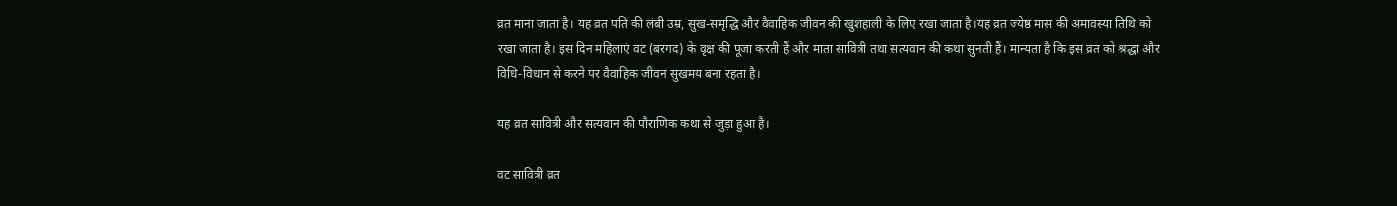व्रत माना जाता है। यह व्रत पति की लंबी उम्र, सुख-समृद्धि और वैवाहिक जीवन की खुशहाली के लिए रखा जाता है।यह व्रत ज्येष्ठ मास की अमावस्या तिथि को रखा जाता है। इस दिन महिलाएं वट (बरगद) के वृक्ष की पूजा करती हैं और माता सावित्री तथा सत्यवान की कथा सुनती हैं। मान्यता है कि इस व्रत को श्रद्धा और विधि-विधान से करने पर वैवाहिक जीवन सुखमय बना रहता है।

यह व्रत सावित्री और सत्यवान की पौराणिक कथा से जुड़ा हुआ है।

वट सावित्री व्रत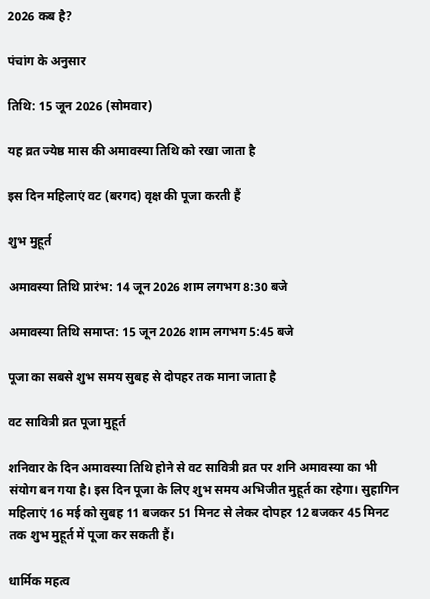2026 कब है?

पंचांग के अनुसार

तिथि: 15 जून 2026 (सोमवार)

यह व्रत ज्येष्ठ मास की अमावस्या तिथि को रखा जाता है

इस दिन महिलाएं वट (बरगद) वृक्ष की पूजा करती हैं

शुभ मुहूर्त

अमावस्या तिथि प्रारंभ: 14 जून 2026 शाम लगभग 8:30 बजे

अमावस्या तिथि समाप्त: 15 जून 2026 शाम लगभग 5:45 बजे

पूजा का सबसे शुभ समय सुबह से दोपहर तक माना जाता है

वट सावित्री व्रत पूजा मुहूर्त

शनिवार के दिन अमावस्या तिथि होने से वट सावित्री व्रत पर शनि अमावस्या का भी संयोग बन गया है। इस दिन पूजा के लिए शुभ समय अभिजीत मुहूर्त का रहेगा। सुहागिन महिलाएं 16 मई को सुबह 11 बजकर 51 मिनट से लेकर दोपहर 12 बजकर 45 मिनट तक शुभ मुहूर्त में पूजा कर सकती हैं।

धार्मिक महत्व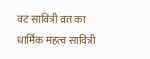वट सावित्री व्रत का धार्मिक महत्व सावित्री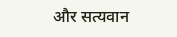और सत्यवान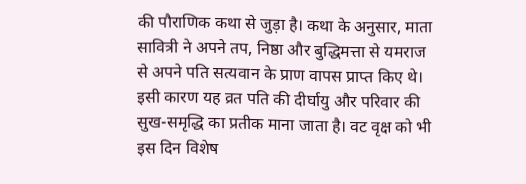की पौराणिक कथा से जुड़ा है। कथा के अनुसार, माता सावित्री ने अपने तप, निष्ठा और बुद्धिमत्ता से यमराज से अपने पति सत्यवान के प्राण वापस प्राप्त किए थे। इसी कारण यह व्रत पति की दीर्घायु और परिवार की सुख-समृद्धि का प्रतीक माना जाता है। वट वृक्ष को भी इस दिन विशेष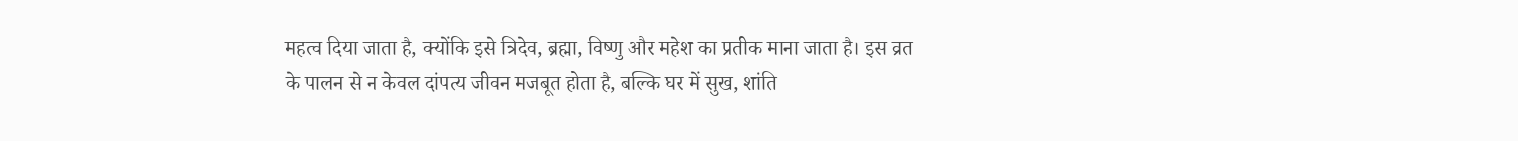महत्व दिया जाता है, क्योंकि इसे त्रिदेव, ब्रह्मा, विष्णु और महेश का प्रतीक माना जाता है। इस व्रत के पालन से न केवल दांपत्य जीवन मजबूत होता है, बल्कि घर में सुख, शांति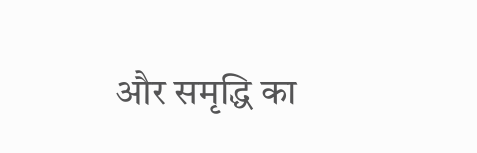और समृद्धि का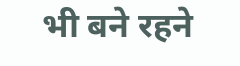भी बने रहने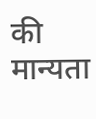की मान्यता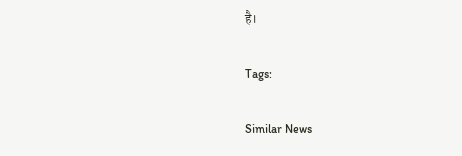है।

Tags:

Similar News